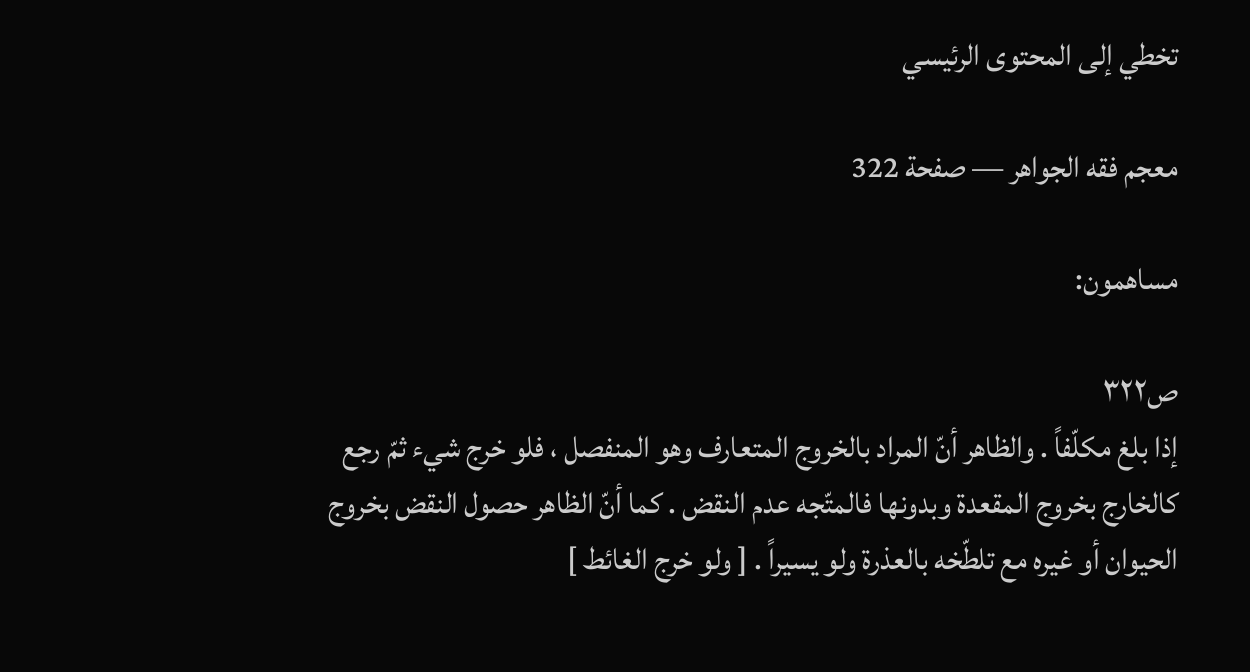تخطي إلى المحتوى الرئيسي

معجم فقه الجواهر — صفحة 322

مساهمون:

ص٣٢٢
إذا بلغ مكلّفاً . والظاهر أنّ المراد بالخروج المتعارف وهو المنفصل ، فلو خرج شيء ثمّ رجع كالخارج بخروج المقعدة وبدونها فالمتّجه عدم النقض . كما أنّ الظاهر حصول النقض بخروج الحيوان أو غيره مع تلطّخه بالعذرة ولو يسيراً . [ ولو خرج الغائط ]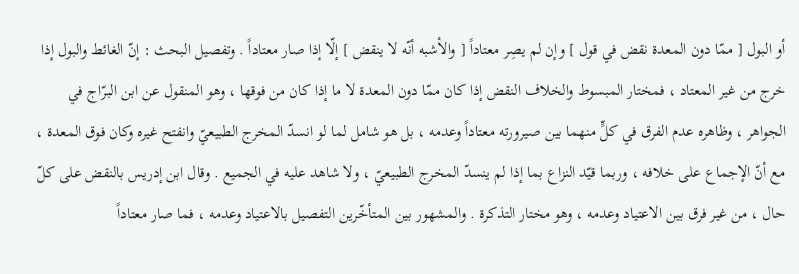أو البول [ ممّا دون المعدة نقض في قول ] وإن لم يصِر معتاداً [ والأشبه أنّه لا ينقض ] إلّا إذا صار معتاداً . وتفصيل البحث : إنّ الغائط والبول إذا خرج من غير المعتاد ، فمختار المبسوط والخلاف النقض إذا كان ممّا دون المعدة لا ما إذا كان من فوقها ، وهو المنقول عن ابن البرّاج في الجواهر ، وظاهره عدم الفرق في كلٍّ منهما بين صيرورته معتاداً وعدمه ، بل هو شامل لما لو انسدّ المخرج الطبيعيّ وانفتح غيره وكان فوق المعدة ، مع أنّ الإجماع على خلافه ، وربما قيّد النزاع بما إذا لم ينسدّ المخرج الطبيعيّ ، ولا شاهد عليه في الجميع . وقال ابن إدريس بالنقض على كلّ حال ، من غير فرق بين الاعتياد وعدمه ، وهو مختار التذكرة . والمشهور بين المتأخّرين التفصيل بالاعتياد وعدمه ، فما صار معتاداً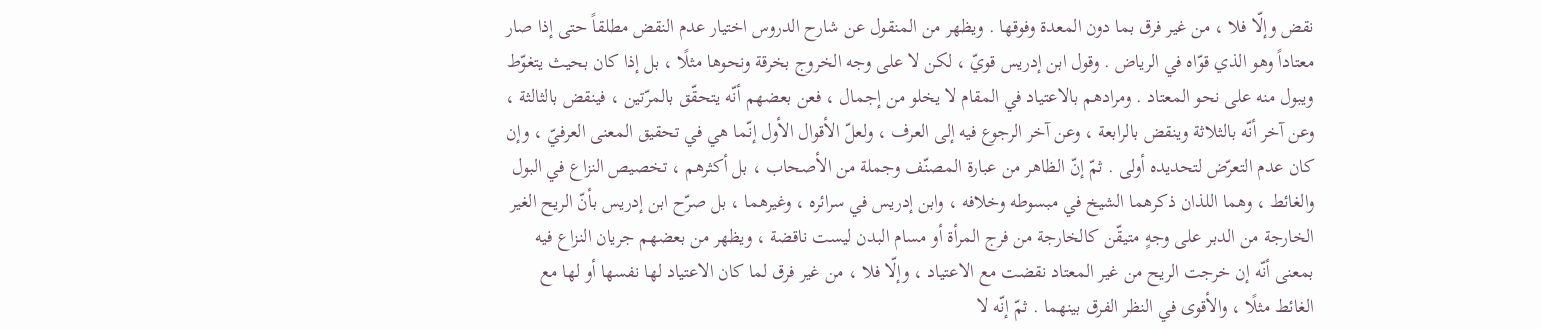نقض وإلّا فلا ، من غير فرق بما دون المعدة وفوقها . ويظهر من المنقول عن شارح الدروس اختيار عدم النقض مطلقاً حتى إذا صار معتاداً وهو الذي قوّاه في الرياض . وقول ابن إدريس قويّ ، لكن لا على وجه الخروج بخرقة ونحوها مثلًا ، بل إذا كان بحيث يتغوّط ويبول منه على نحو المعتاد . ومرادهم بالاعتياد في المقام لا يخلو من إجمال ، فعن بعضهم أنّه يتحقّق بالمرّتين ، فينقض بالثالثة ، وعن آخر أنّه بالثلاثة وينقض بالرابعة ، وعن آخر الرجوع فيه إلى العرف ، ولعلّ الأقوال الأول إنّما هي في تحقيق المعنى العرفيّ ، وإن كان عدم التعرّض لتحديده أولى . ثمّ إنّ الظاهر من عبارة المصنّف وجملة من الأصحاب ، بل أكثرهم ، تخصيص النزاع في البول والغائط ، وهما اللذان ذكرهما الشيخ في مبسوطه وخلافه ، وابن إدريس في سرائره ، وغيرهما ، بل صرّح ابن إدريس بأنّ الريح الغير الخارجة من الدبر على وجهٍ متيقّن كالخارجة من فرج المرأة أو مسام البدن ليست ناقضة ، ويظهر من بعضهم جريان النزاع فيه بمعنى أنّه إن خرجت الريح من غير المعتاد نقضت مع الاعتياد ، وإلّا فلا ، من غير فرق لما كان الاعتياد لها نفسها أو لها مع الغائط مثلًا ، والأقوى في النظر الفرق بينهما . ثمّ إنّه لا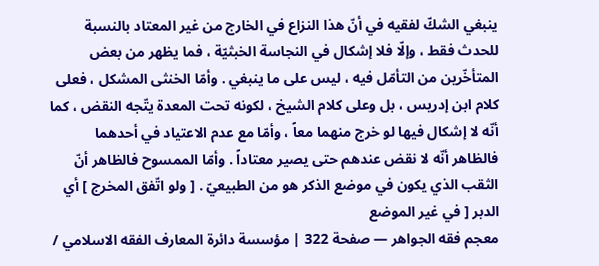ينبغي الشكّ لفقيه في أنّ هذا النزاع في الخارج من غير المعتاد بالنسبة للحدث فقط ، وإلّا فلا إشكال في النجاسة الخبثيّة ، فما يظهر من بعض المتأخّرين من التأمّل فيه ، ليس على ما ينبغي . وأمّا الخنثى المشكل ، فعلى كلام ابن إدريس ، بل وعلى كلام الشيخ ، لكونه تحت المعدة يتّجه النقض ، كما أنّه لا إشكال فيها لو خرج منهما معاً ، وأمّا مع عدم الاعتياد في أحدهما فالظاهر أنّه لا نقض عندهم حتى يصير معتاداً . وأمّا الممسوح فالظاهر أنّ الثقب الذي يكون في موضع الذكر هو من الطبيعيّ . [ ولو اتّفق المخرج ] أي الدبر [ في غير الموضع
معجم فقه الجواهر — صفحة 322 | مؤسسة دائرة المعارف الفقه الاسلامي /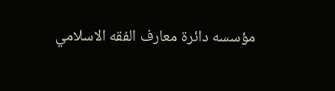مؤسسه دائرة معارف الفقه الاسلامي